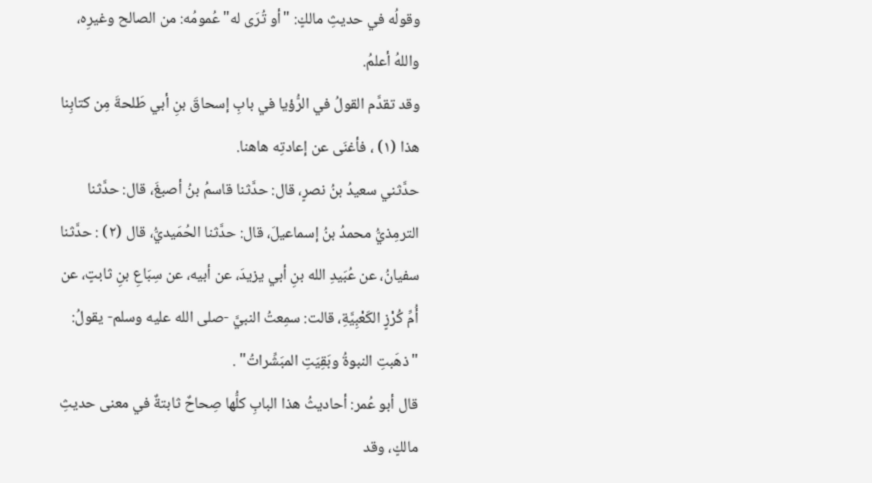وقولُه في حديثِ مالكٍ: "أو تُرَى له" عُمومُه: من الصالح وغيرِه، واللهُ أعلمُ.
وقد تقدَّم القولُ في الرُّؤيا في بابِ إسحاقَ بنِ أبي طَلحةَ مِن كتابِنا هذا (١) ، فأغنَى عن إعادتِه هاهنا.
حدَّثني سعيدُ بنُ نصرٍ، قال: حدَّثنا قاسمُ بنُ أصبغَ، قال: حدَّثنا الترمِذيُّ محمدُ بنُ إسماعيلَ، قال: حدَّثنا الحُمَيديُّ، قال (٢) : حدَّثنا سفيانُ، عن عُبَيدِ الله بنِ أبي يزيدَ، عن أبيه، عن سِبَاعِ بنِ ثابتٍ، عن أُمِّ كُرْزٍ الكَعْبِيَّةِ، قالت: سمِعتُ النبيَّ -صلى الله عليه وسلم- يقولُ: "ذهَبتِ النبوةُ وبَقِيَتِ المبَشِّراتُ" .
قال أبو عُمر: أحاديثُ هذا البابِ كلُّها صِحاحٌ ثابتةٌ في معنى حديثِ مالكٍ، وقد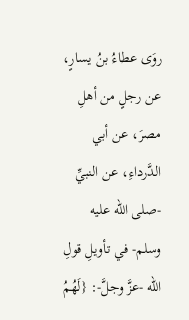روَى عطاءُ بنُ يسارٍ، عن رجلٍ من أهلِ مصرَ، عن أبي الدَّرداءِ، عن النبيِّ -صلى الله عليه وسلم- في تأويلِ قولِ الله -عزَّ وجلَّ-: {لَهُمُ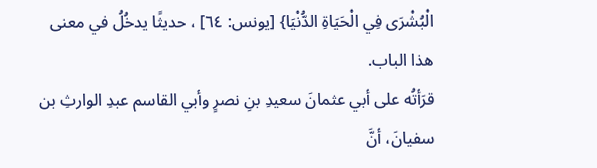الْبُشْرَى فِي الْحَيَاةِ الدُّنْيَا} [يونس: ٦٤] ، حديثًا يدخُلُ في معنى هذا الباب.
قرَأتُه على أبي عثمانَ سعيدِ بنِ نصرٍ وأبي القاسم عبدِ الوارثِ بن سفيانَ، أنَّ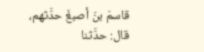قاسمَ بنَ أصبغَ حدَّثهم، قال: حدَّثنا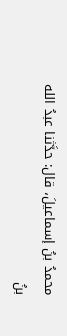محمدُ بنُ إسماعيلَ، قال: حدَّثنا عبدُ الله بنُ